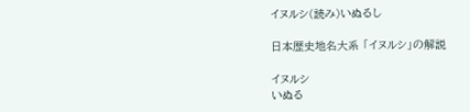イヌルシ(読み)いぬるし

日本歴史地名大系 「イヌルシ」の解説

イヌルシ
いぬる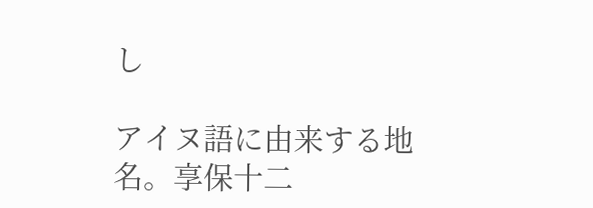し

アイヌ語に由来する地名。享保十二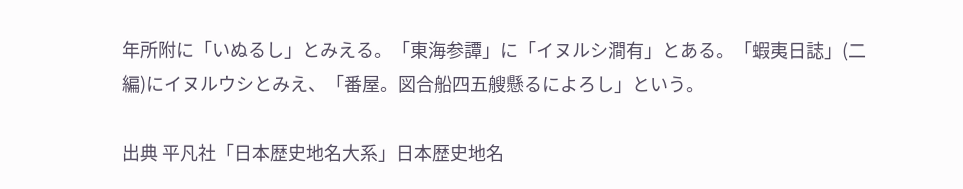年所附に「いぬるし」とみえる。「東海参譚」に「イヌルシ澗有」とある。「蝦夷日誌」(二編)にイヌルウシとみえ、「番屋。図合船四五艘懸るによろし」という。

出典 平凡社「日本歴史地名大系」日本歴史地名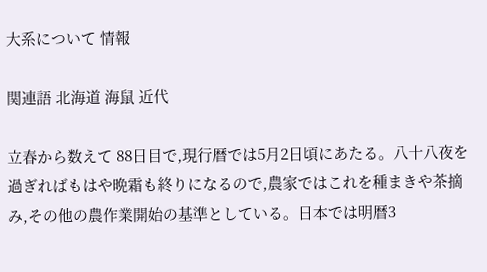大系について 情報

関連語 北海道 海鼠 近代

立春から数えて 88日目で,現行暦では5月2日頃にあたる。八十八夜を過ぎればもはや晩霜も終りになるので,農家ではこれを種まきや茶摘み,その他の農作業開始の基準としている。日本では明暦3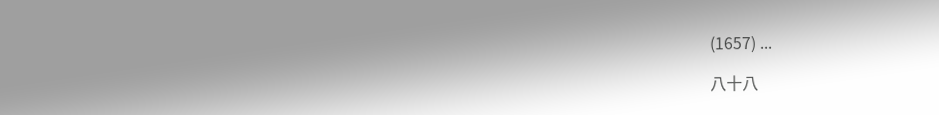(1657) ...

八十八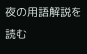夜の用語解説を読む